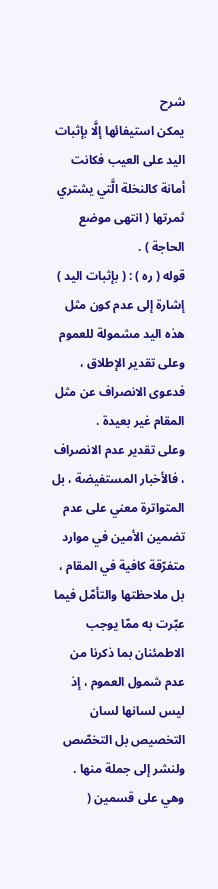شرح
يمكن استيفائها إلَّا بإثبات اليد على العيب فكانت أمانة كالنخلة الَّتي يشتري ثمرتها ( انتهى موضع الحاجة ) .
قوله ( ره ) : ( بإثبات اليد ) إشارة إلى عدم كون مثل هذه اليد مشمولة للعموم وعلى تقدير الإطلاق ، فدعوى الانصراف عن مثل المقام غير بعيدة .
وعلى تقدير عدم الانصراف ، فالأخبار المستفيضة ، بل المتواترة معني على عدم تضمين الأمين في موارد متفرّقة كافية في المقام ، بل ملاحظتها والتأمّل فيما عبّرت به ممّا يوجب الاطمئنان بما ذكرنا من عدم شمول العموم ، إذ ليس لسانها لسان التخصيص بل التخصّص ولنشر إلى جملة منها .
وهي على قسمين (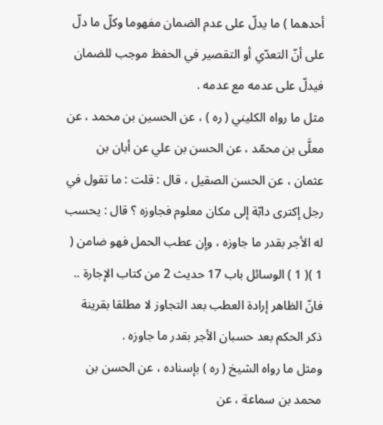أحدهما ) ما يدلّ على عدم الضمان مفهوما وكلّ ما دلّ على أنّ التعدّي أو التقصير في الحفظ موجب للضمان فيدلّ على عدمه مع عدمه .
مثل ما رواه الكليني ( ره ) ، عن الحسين بن محمد ، عن معلَّى بن محمّد ، عن الحسن بن علي عن أبان بن عثمان ، عن الحسن الصقيل ، قال : قلت : ما تقول في رجل إكترى دابّة إلى مكان معلوم فجاوزه ؟ قال : يحسب له الأجر بقدر ما جاوزه ، وإن عطب الحمل فهو ضامن ( 1 )( 1 ) الوسائل باب 17 حديث 2 من كتاب الإجارة ..
فانّ الظاهر إرادة العطب بعد التجاوز لا مطلقا بقرينة ذكر الحكم بعد حسبان الأجر بقدر ما جاوزه .
ومثل ما رواه الشيخ ( ره ) بإسناده ، عن الحسن بن محمد بن سماعة ، عن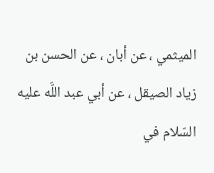الميثمي ، عن أبان ، عن الحسن بن زياد الصيقل ، عن أبي عبد اللَّه عليه السّلام في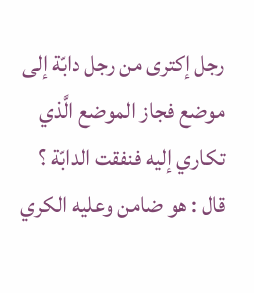رجل إكترى من رجل دابّة إلى موضع فجاز الموضع الَّذي تكاري إليه فنفقت الدابّة ؟ قال : هو ضامن وعليه الكري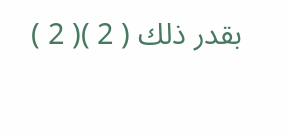بقدر ذلك ( 2 )( 2 )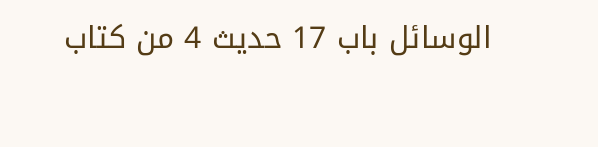الوسائل باب 17 حديث 4 من كتاب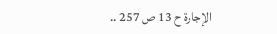الإجارة ح 13 ص 257 ..